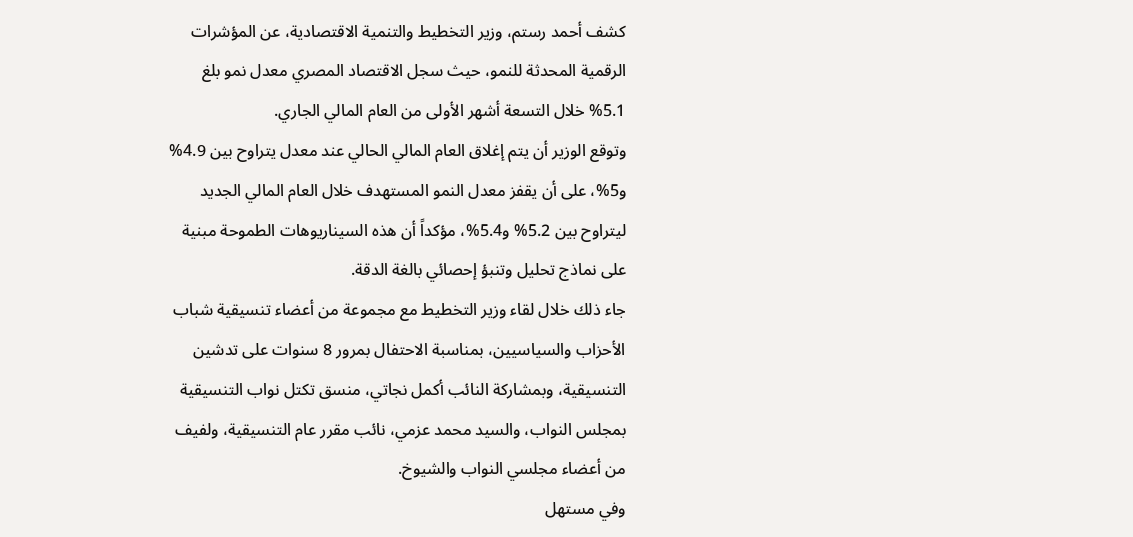كشف أحمد رستم، وزير التخطيط والتنمية الاقتصادية، عن المؤشرات الرقمية المحدثة للنمو، حيث سجل الاقتصاد المصري معدل نمو بلغ 5.1% خلال التسعة أشهر الأولى من العام المالي الجاري.
وتوقع الوزير أن يتم إغلاق العام المالي الحالي عند معدل يتراوح بين 4.9% و5%، على أن يقفز معدل النمو المستهدف خلال العام المالي الجديد ليتراوح بين 5.2% و5.4%، مؤكداً أن هذه السيناريوهات الطموحة مبنية على نماذج تحليل وتنبؤ إحصائي بالغة الدقة.
جاء ذلك خلال لقاء وزير التخطيط مع مجموعة من أعضاء تنسيقية شباب الأحزاب والسياسيين، بمناسبة الاحتفال بمرور 8 سنوات على تدشين التنسيقية، وبمشاركة النائب أكمل نجاتي، منسق تكتل نواب التنسيقية بمجلس النواب، والسيد محمد عزمي، نائب مقرر عام التنسيقية، ولفيف من أعضاء مجلسي النواب والشيوخ.
وفي مستهل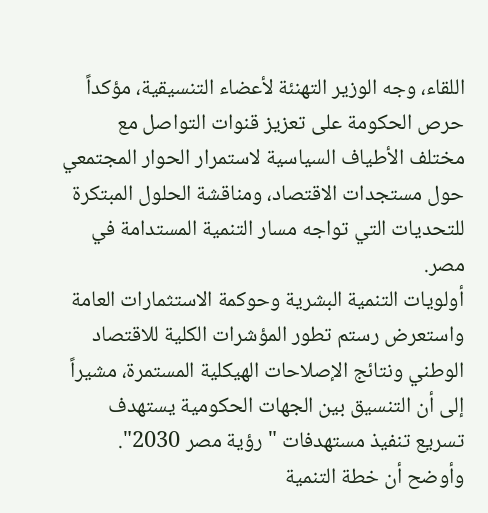اللقاء، وجه الوزير التهنئة لأعضاء التنسيقية، مؤكداً حرص الحكومة على تعزيز قنوات التواصل مع مختلف الأطياف السياسية لاستمرار الحوار المجتمعي حول مستجدات الاقتصاد، ومناقشة الحلول المبتكرة للتحديات التي تواجه مسار التنمية المستدامة في مصر.
أولويات التنمية البشرية وحوكمة الاستثمارات العامة
واستعرض رستم تطور المؤشرات الكلية للاقتصاد الوطني ونتائج الإصلاحات الهيكلية المستمرة، مشيراً إلى أن التنسيق بين الجهات الحكومية يستهدف تسريع تنفيذ مستهدفات "رؤية مصر 2030".
وأوضح أن خطة التنمية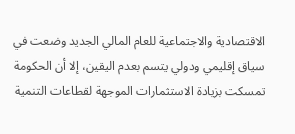الاقتصادية والاجتماعية للعام المالي الجديد وضعت في سياق إقليمي ودولي يتسم بعدم اليقين، إلا أن الحكومة تمسكت بزيادة الاستثمارات الموجهة لقطاعات التنمية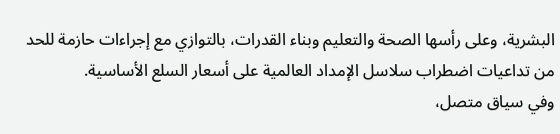البشرية، وعلى رأسها الصحة والتعليم وبناء القدرات، بالتوازي مع إجراءات حازمة للحد من تداعيات اضطراب سلاسل الإمداد العالمية على أسعار السلع الأساسية.
وفي سياق متصل،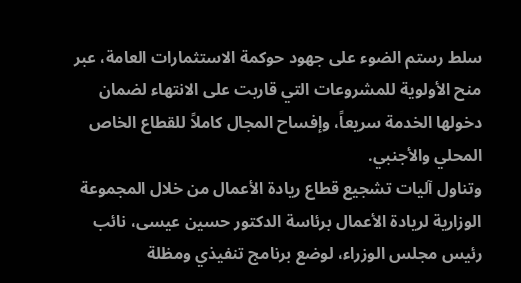سلط رستم الضوء على جهود حوكمة الاستثمارات العامة، عبر منح الأولوية للمشروعات التي قاربت على الانتهاء لضمان دخولها الخدمة سريعاً، وإفساح المجال كاملاً للقطاع الخاص المحلي والأجنبي.
وتناول آليات تشجيع قطاع ريادة الأعمال من خلال المجموعة الوزارية لريادة الأعمال برئاسة الدكتور حسين عيسى، نائب رئيس مجلس الوزراء، لوضع برنامج تنفيذي ومظلة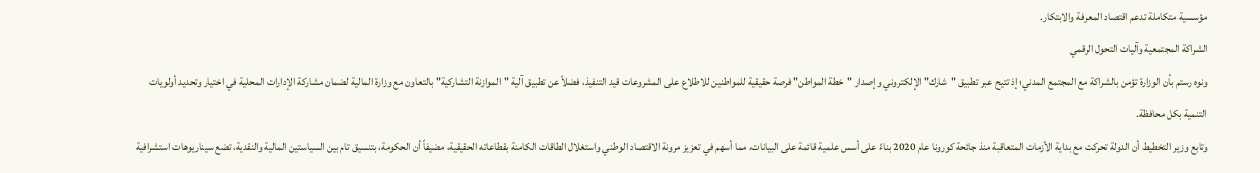مؤسسية متكاملة تدعم اقتصاد المعرفة والابتكار.
الشراكة المجتمعية وآليات التحول الرقمي
ونوه رستم بأن الوزارة تؤمن بالشراكة مع المجتمع المدني؛ إذ تتيح عبر تطبيق "شارك" الإلكتروني وإصدار "خطة المواطن" فرصة حقيقية للمواطنين للاطلاع على المشروعات قيد التنفيذ، فضلاً عن تطبيق آلية "الموازنة التشاركية" بالتعاون مع وزارة المالية لضمان مشاركة الإدارات المحلية في اختيار وتحديد أولويات التنمية بكل محافظة.
وتابع وزير التخطيط أن الدولة تحركت مع بداية الأزمات المتعاقبة منذ جائحة كورونا عام 2020 بناءً على أسس علمية قائمة على البيانات، مما أسهم في تعزيز مرونة الاقتصاد الوطني واستغلال الطاقات الكامنة بقطاعاته الحقيقية، مضيفاً أن الحكومة، بتنسيق تام بين السياستين المالية والنقدية، تضع سيناريوهات استشرافية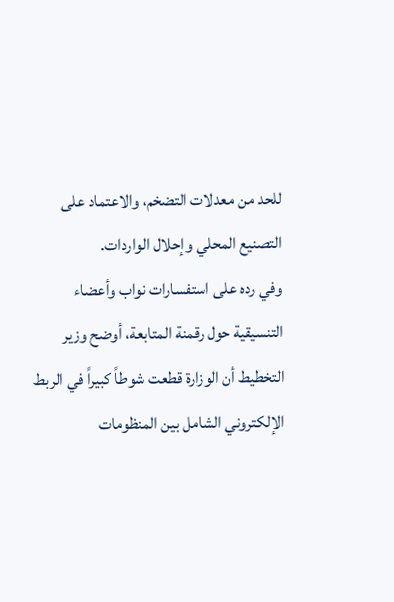للحد من معدلات التضخم، والاعتماد على التصنيع المحلي وإحلال الواردات.
وفي رده على استفسارات نواب وأعضاء التنسيقية حول رقمنة المتابعة، أوضح وزير التخطيط أن الوزارة قطعت شوطاً كبيراً في الربط الإلكتروني الشامل بين المنظومات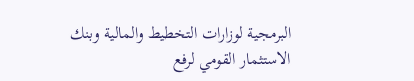البرمجية لوزارات التخطيط والمالية وبنك الاستثمار القومي لرفع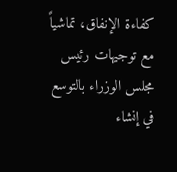كفاءة الإنفاق، تماشياً مع توجيهات رئيس مجلس الوزراء بالتوسع في إنشاء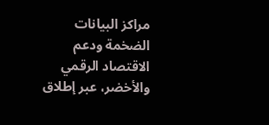مراكز البيانات الضخمة ودعم الاقتصاد الرقمي والأخضر، عبر إطلاق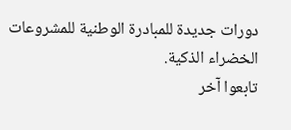دورات جديدة للمبادرة الوطنية للمشروعات الخضراء الذكية.
تابعوا آخر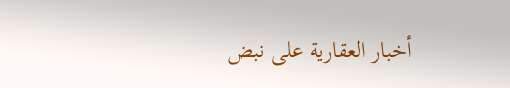أخبار العقارية على نبض